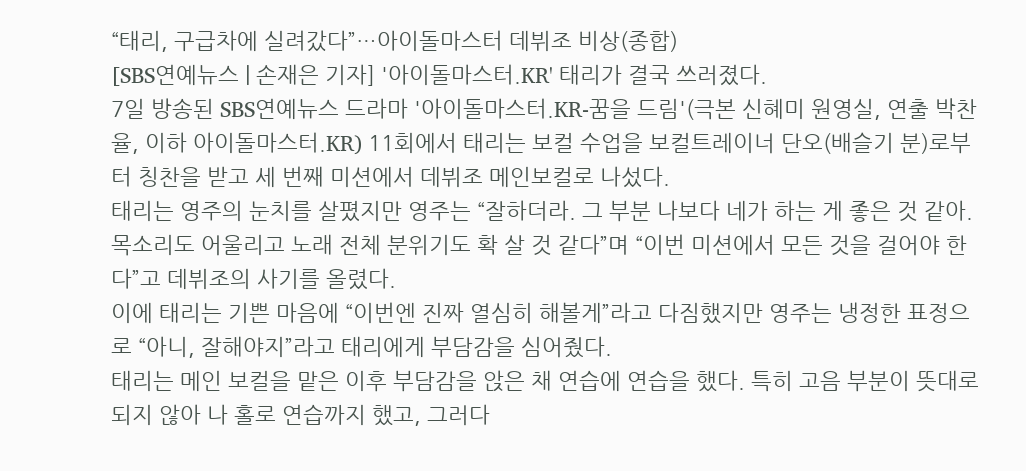“태리, 구급차에 실려갔다”…아이돌마스터 데뷔조 비상(종합)
[SBS연예뉴스 | 손재은 기자] '아이돌마스터.KR' 태리가 결국 쓰러졌다.
7일 방송된 SBS연예뉴스 드라마 '아이돌마스터.KR-꿈을 드림'(극본 신혜미 원영실, 연출 박찬율, 이하 아이돌마스터.KR) 11회에서 태리는 보컬 수업을 보컬트레이너 단오(배슬기 분)로부터 칭찬을 받고 세 번째 미션에서 데뷔조 메인보컬로 나섰다.
태리는 영주의 눈치를 살폈지만 영주는 “잘하더라. 그 부분 나보다 네가 하는 게 좋은 것 같아. 목소리도 어울리고 노래 전체 분위기도 확 살 것 같다”며 “이번 미션에서 모든 것을 걸어야 한다”고 데뷔조의 사기를 올렸다.
이에 태리는 기쁜 마음에 “이번엔 진짜 열심히 해볼게”라고 다짐했지만 영주는 냉정한 표정으로 “아니, 잘해야지”라고 태리에게 부담감을 심어줬다.
태리는 메인 보컬을 맡은 이후 부담감을 앉은 채 연습에 연습을 했다. 특히 고음 부분이 뜻대로 되지 않아 나 홀로 연습까지 했고, 그러다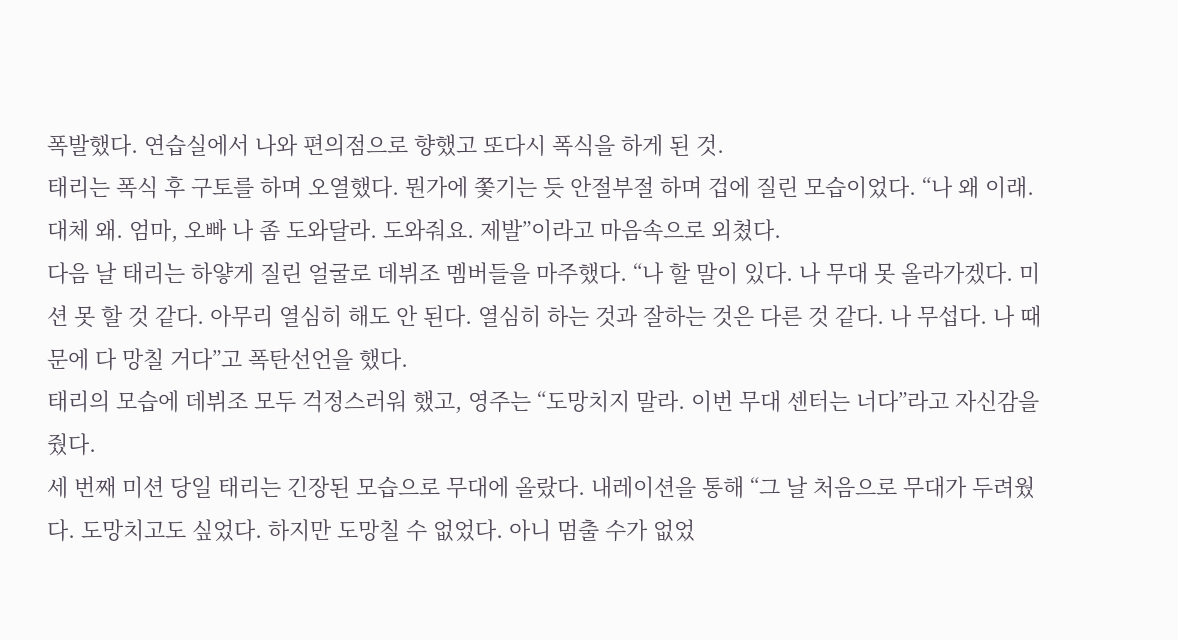폭발했다. 연습실에서 나와 편의점으로 향했고 또다시 폭식을 하게 된 것.
태리는 폭식 후 구토를 하며 오열했다. 뭔가에 쫓기는 듯 안절부절 하며 겁에 질린 모습이었다. “나 왜 이래. 대체 왜. 엄마, 오빠 나 좀 도와달라. 도와줘요. 제발”이라고 마음속으로 외쳤다.
다음 날 태리는 하얗게 질린 얼굴로 데뷔조 멤버들을 마주했다. “나 할 말이 있다. 나 무대 못 올라가겠다. 미션 못 할 것 같다. 아무리 열심히 해도 안 된다. 열심히 하는 것과 잘하는 것은 다른 것 같다. 나 무섭다. 나 때문에 다 망칠 거다”고 폭탄선언을 했다.
태리의 모습에 데뷔조 모두 걱정스러워 했고, 영주는 “도망치지 말라. 이번 무대 센터는 너다”라고 자신감을 줬다.
세 번째 미션 당일 태리는 긴장된 모습으로 무대에 올랐다. 내레이션을 통해 “그 날 처음으로 무대가 두려웠다. 도망치고도 싶었다. 하지만 도망칠 수 없었다. 아니 멈출 수가 없었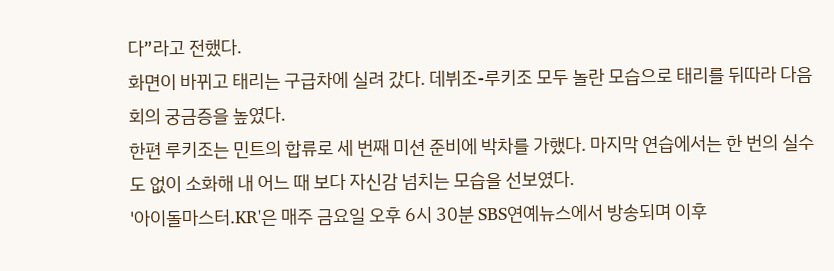다”라고 전했다.
화면이 바뀌고 태리는 구급차에 실려 갔다. 데뷔조-루키조 모두 놀란 모습으로 태리를 뒤따라 다음 회의 궁금증을 높였다.
한편 루키조는 민트의 합류로 세 번째 미션 준비에 박차를 가했다. 마지막 연습에서는 한 번의 실수도 없이 소화해 내 어느 때 보다 자신감 넘치는 모습을 선보였다.
'아이돌마스터.KR'은 매주 금요일 오후 6시 30분 SBS연예뉴스에서 방송되며 이후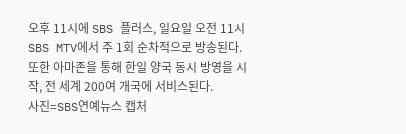오후 11시에 SBS 플러스, 일요일 오전 11시 SBS MTV에서 주 1회 순차적으로 방송된다. 또한 아마존을 통해 한일 양국 동시 방영을 시작, 전 세계 200여 개국에 서비스된다.
사진=SBS연예뉴스 캡처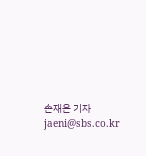손재은 기자 jaeni@sbs.co.kr